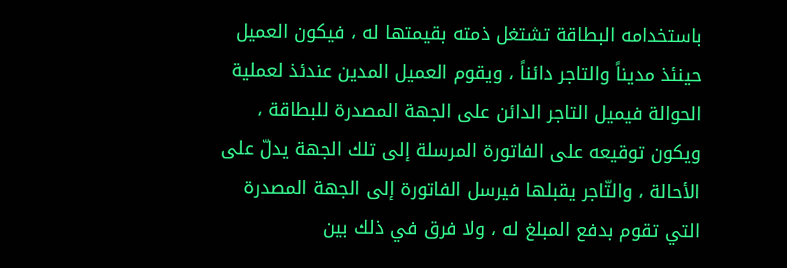باستخدامه البطاقة تشتغل ذمته بقيمتها له ، فيكون العميل
حينئذ مديناً والتاجر دائناً ، ويقوم العميل المدين عندئذ لعملية
الحوالة فيميل التاجر الدائن على الجهة المصدرة للبطاقة ،
ويكون توقيعه على الفاتورة المرسلة إلى تلك الجهة يدلّ على
الأحالة ، والتّاجر يقبلها فيرسل الفاتورة إلى الجهة المصدرة
التي تقوم بدفع المبلغ له ، ولا فرق في ذلك بين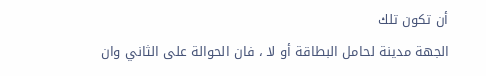أن تكون تلك
الجهة مدينة لحامل البطاقة أو لا ، فان الحوالة على الثاني وان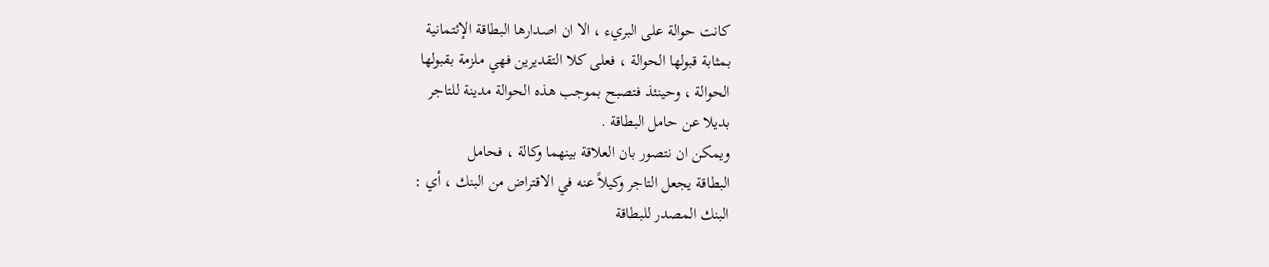كانت حوالة على البريء ، الا ان اصدارها البطاقة الإئتمانية
بمثابة قبولها الحوالة ، فعلى كلا التقديرين فهي ملزمة بقبولها
الحوالة ، وحينئذ فتصبح بموجب هذه الحوالة مدينة للتاجر
بديلا عن حامل البطاقة .
ويمكن ان نتصور بان العلاقة بينهما وكالة ، فحامل
البطاقة يجعل التاجر وكيلاً عنه في الاقتراض من البنك ، أي :
البنك المصدر للبطاقة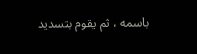باسمه ، ثم يقوم بتسديد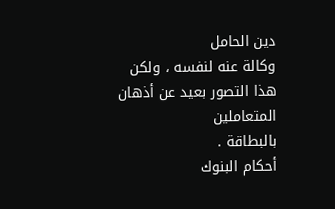دين الحامل
وكالة عنه لنفسه ، ولكن هذا التصور بعيد عن أذهان المتعاملين
بالبطاقة .
أحكام البنوك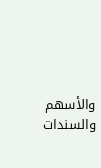والأسهم والسندات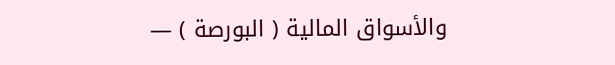والأسواق المالية ( البورصة ) —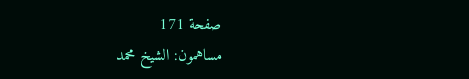صفحة 171
مساهمون: الشيخ محمد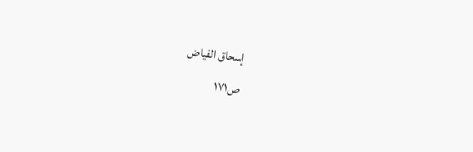إسحاق الفياض
ص١٧١